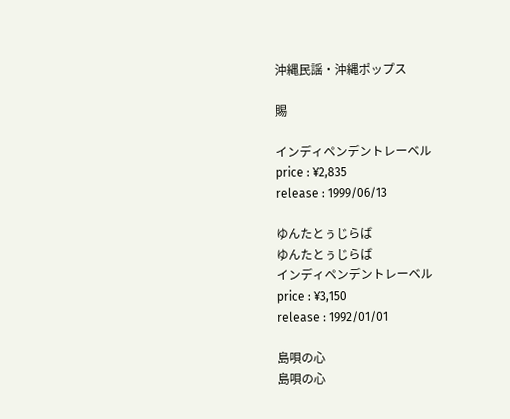沖縄民謡・沖縄ポップス

賜

インディペンデントレーベル
price : ¥2,835
release : 1999/06/13

ゆんたとぅじらば
ゆんたとぅじらば
インディペンデントレーベル
price : ¥3,150
release : 1992/01/01

島唄の心
島唄の心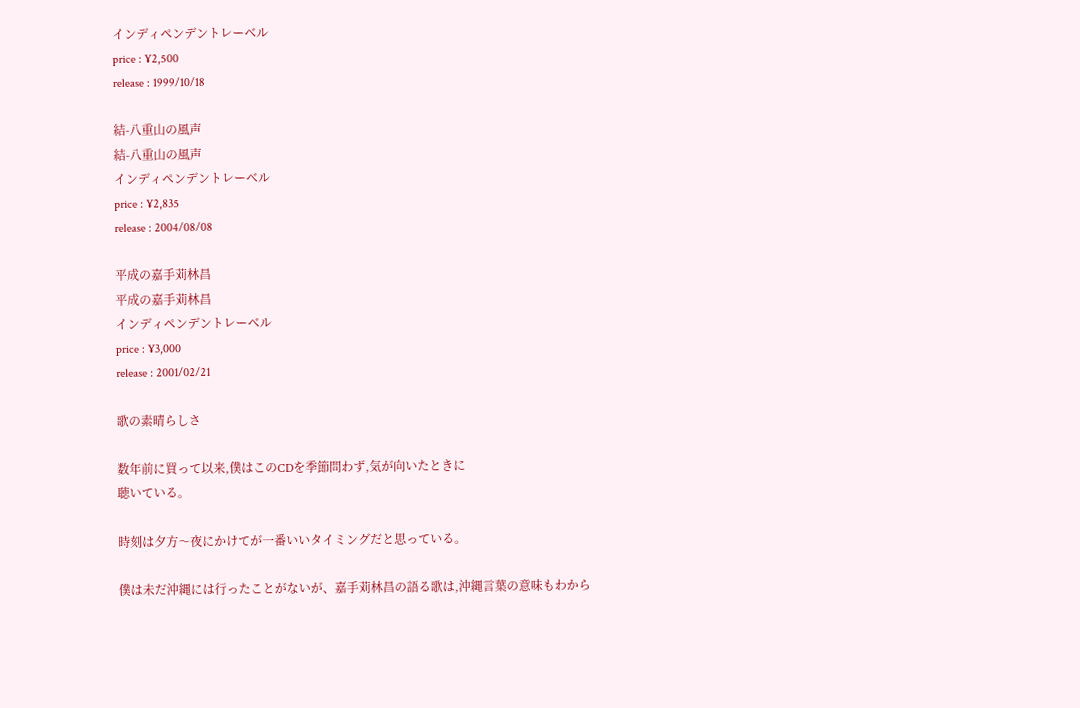インディペンデントレーベル
price : ¥2,500
release : 1999/10/18

結-八重山の風声
結-八重山の風声
インディペンデントレーベル
price : ¥2,835
release : 2004/08/08

平成の嘉手苅林昌
平成の嘉手苅林昌
インディペンデントレーベル
price : ¥3,000
release : 2001/02/21

歌の素晴らしさ

数年前に買って以来,僕はこのCDを季節問わず,気が向いたときに
聴いている。

時刻は夕方〜夜にかけてが一番いいタイミングだと思っている。

僕は未だ沖縄には行ったことがないが、嘉手苅林昌の語る歌は,沖縄言葉の意味もわから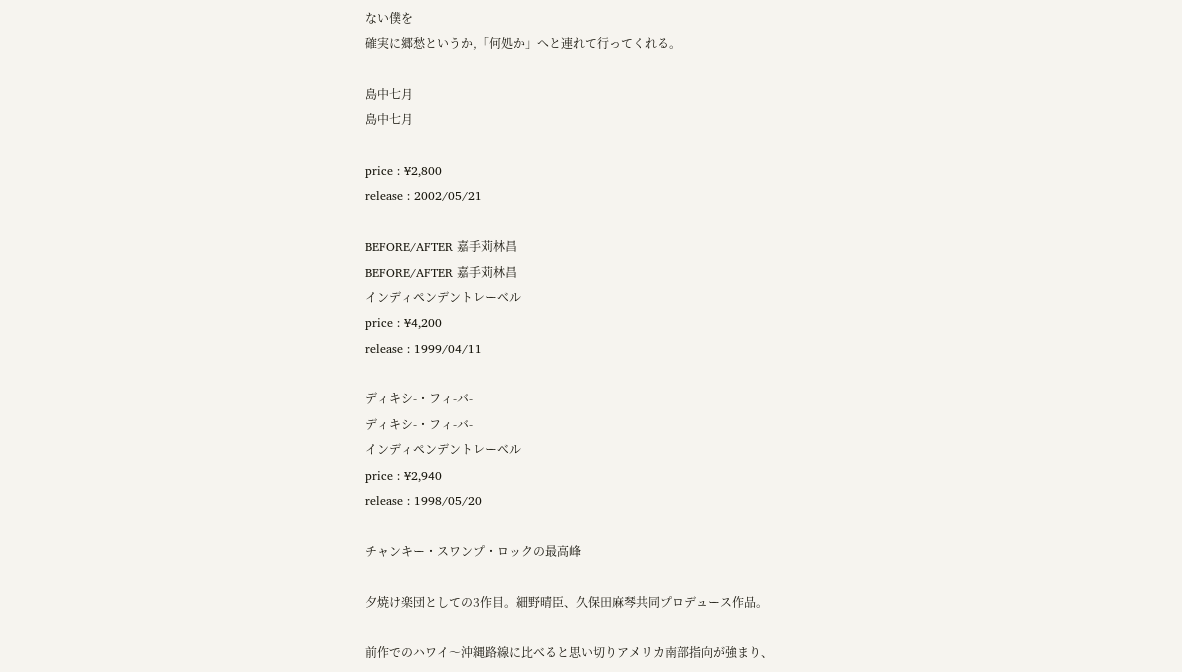ない僕を
確実に郷愁というか,「何処か」へと連れて行ってくれる。

島中七月
島中七月

price : ¥2,800
release : 2002/05/21

BEFORE/AFTER 嘉手苅林昌
BEFORE/AFTER 嘉手苅林昌
インディペンデントレーベル
price : ¥4,200
release : 1999/04/11

ディキシ-・フィ-バ-
ディキシ-・フィ-バ-
インディペンデントレーベル
price : ¥2,940
release : 1998/05/20

チャンキー・スワンプ・ロックの最高峰

夕焼け楽団としての3作目。細野晴臣、久保田麻琴共同プロデュース作品。

前作でのハワイ〜沖縄路線に比べると思い切りアメリカ南部指向が強まり、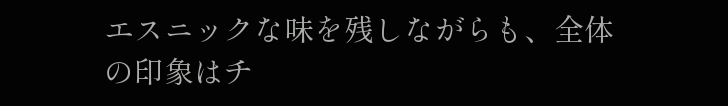エスニックな味を残しながらも、全体の印象はチ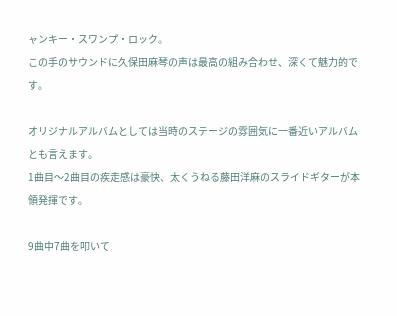ャンキー・スワンプ・ロック。
この手のサウンドに久保田麻琴の声は最高の組み合わせ、深くて魅力的です。

オリジナルアルバムとしては当時のステージの雰囲気に一番近いアルバムとも言えます。
1曲目〜2曲目の疾走感は豪快、太くうねる藤田洋麻のスライドギターが本領発揮です。

9曲中7曲を叩いて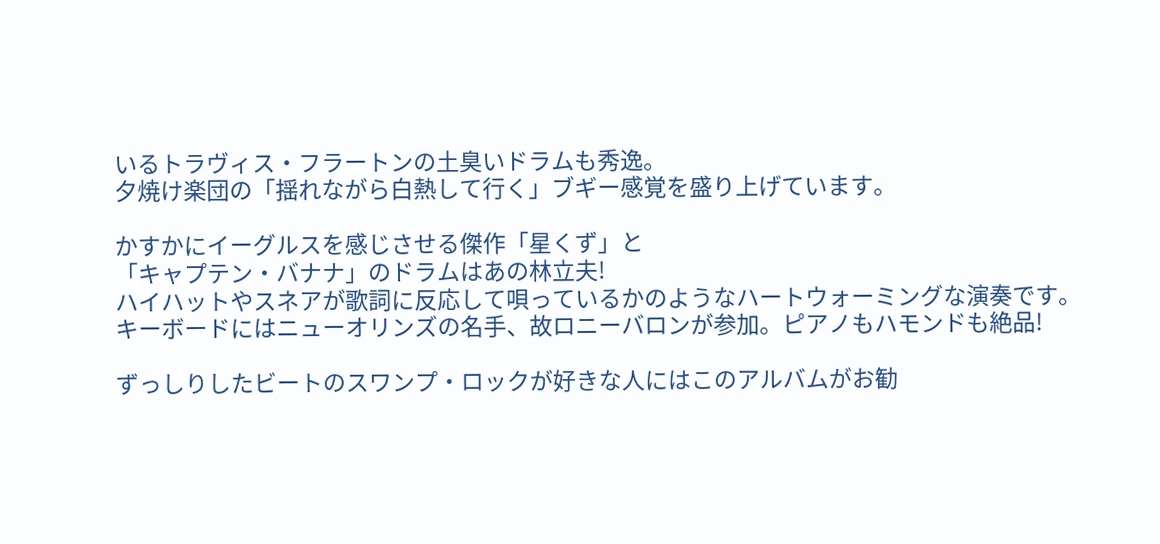いるトラヴィス・フラートンの土臭いドラムも秀逸。
夕焼け楽団の「揺れながら白熱して行く」ブギー感覚を盛り上げています。

かすかにイーグルスを感じさせる傑作「星くず」と
「キャプテン・バナナ」のドラムはあの林立夫!
ハイハットやスネアが歌詞に反応して唄っているかのようなハートウォーミングな演奏です。
キーボードにはニューオリンズの名手、故ロニーバロンが参加。ピアノもハモンドも絶品!

ずっしりしたビートのスワンプ・ロックが好きな人にはこのアルバムがお勧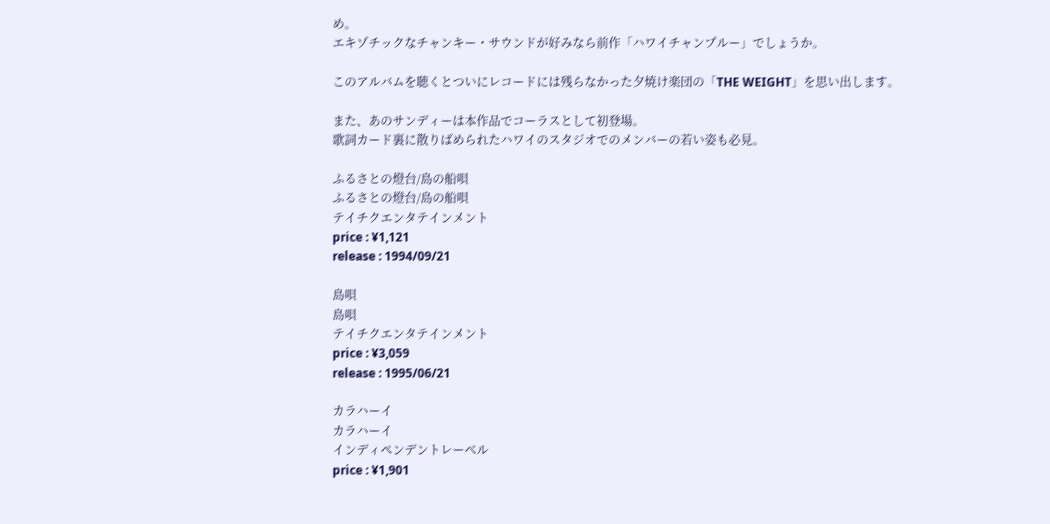め。
エキゾチックなチャンキー・サウンドが好みなら前作「ハワイチャンプルー」でしょうか。

このアルバムを聴くとついにレコードには残らなかった夕焼け楽団の「THE WEIGHT」を思い出します。

また、あのサンディーは本作品でコーラスとして初登場。
歌詞カード裏に散りばめられたハワイのスタジオでのメンバーの若い姿も必見。

ふるさとの燈台/島の船唄
ふるさとの燈台/島の船唄
テイチクエンタテインメント
price : ¥1,121
release : 1994/09/21

島唄
島唄
テイチクエンタテインメント
price : ¥3,059
release : 1995/06/21

カラハーイ
カラハーイ
インディペンデントレーベル
price : ¥1,901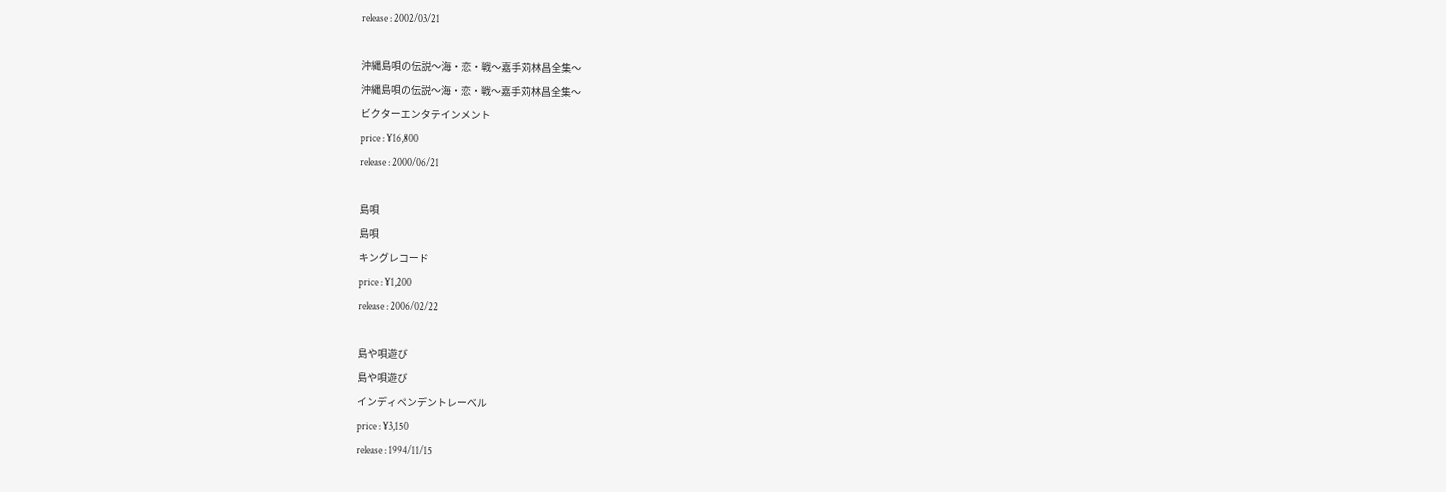release : 2002/03/21

沖縄島唄の伝説〜海・恋・戦〜嘉手苅林昌全集〜
沖縄島唄の伝説〜海・恋・戦〜嘉手苅林昌全集〜
ビクターエンタテインメント
price : ¥16,800
release : 2000/06/21

島唄
島唄
キングレコード
price : ¥1,200
release : 2006/02/22

島や唄遊び
島や唄遊び
インディペンデントレーベル
price : ¥3,150
release : 1994/11/15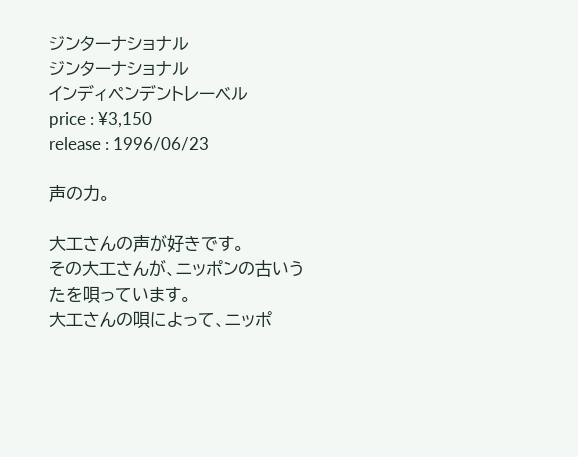ジンターナショナル
ジンターナショナル
インディペンデントレーベル
price : ¥3,150
release : 1996/06/23

声の力。

大工さんの声が好きです。
その大工さんが、ニッポンの古いうたを唄っています。
大工さんの唄によって、ニッポ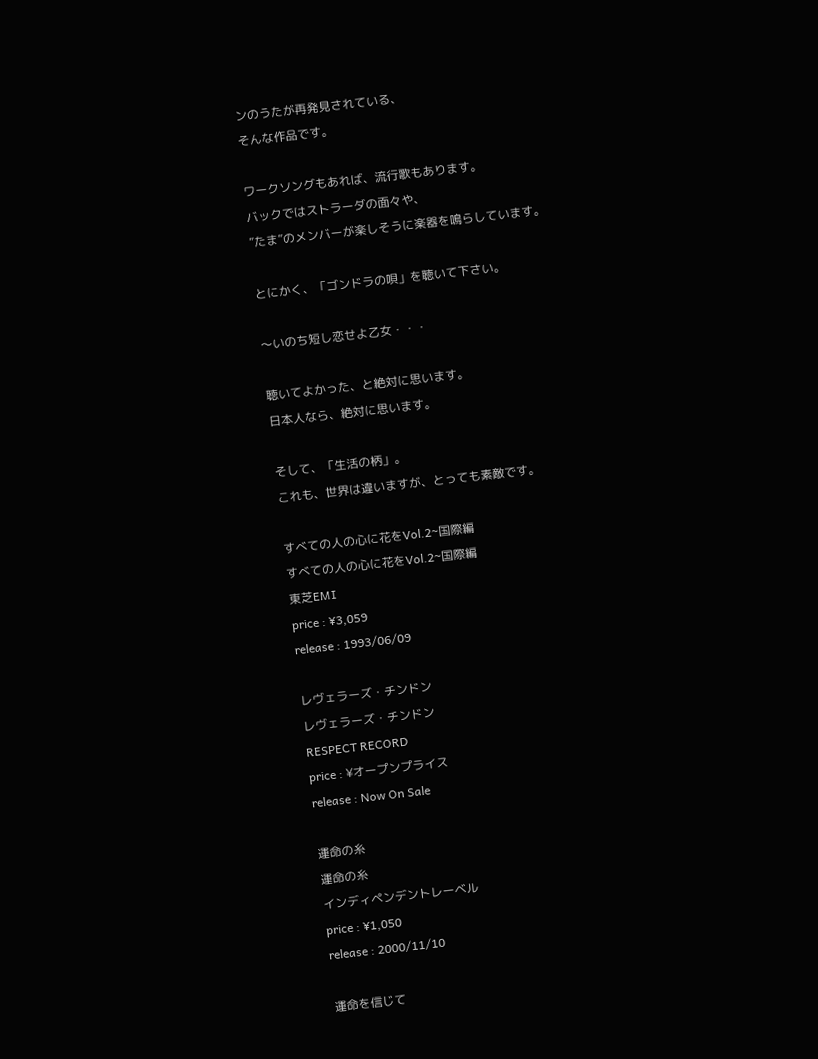ンのうたが再発見されている、
そんな作品です。

ワークソングもあれば、流行歌もあります。
バックではストラーダの面々や、
”たま”のメンバーが楽しそうに楽器を鳴らしています。

とにかく、「ゴンドラの唄」を聴いて下さい。

〜いのち短し恋せよ乙女・・・

聴いてよかった、と絶対に思います。
日本人なら、絶対に思います。

そして、「生活の柄」。
これも、世界は違いますが、とっても素敵です。

すべての人の心に花をVol.2~国際編
すべての人の心に花をVol.2~国際編
東芝EMI
price : ¥3,059
release : 1993/06/09

レヴェラーズ・チンドン
レヴェラーズ・チンドン
RESPECT RECORD
price : ¥オープンプライス
release : Now On Sale

運命の糸
運命の糸
インディペンデントレーベル
price : ¥1,050
release : 2000/11/10

運命を信じて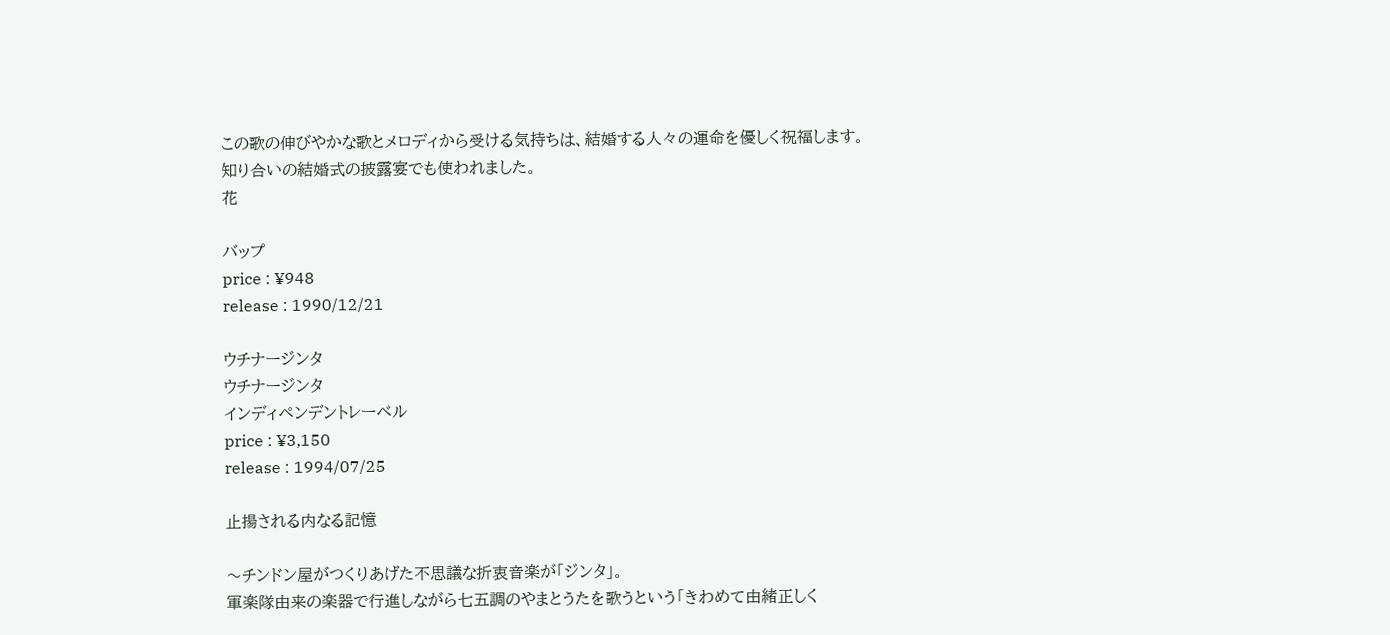この歌の伸びやかな歌とメロディから受ける気持ちは、結婚する人々の運命を優しく祝福します。
知り合いの結婚式の披露宴でも使われました。
花

バップ
price : ¥948
release : 1990/12/21

ウチナージンタ
ウチナージンタ
インディペンデントレーベル
price : ¥3,150
release : 1994/07/25

止揚される内なる記憶

〜チンドン屋がつくりあげた不思議な折衷音楽が「ジンタ」。
軍楽隊由来の楽器で行進しながら七五調のやまとうたを歌うという「きわめて由緒正しく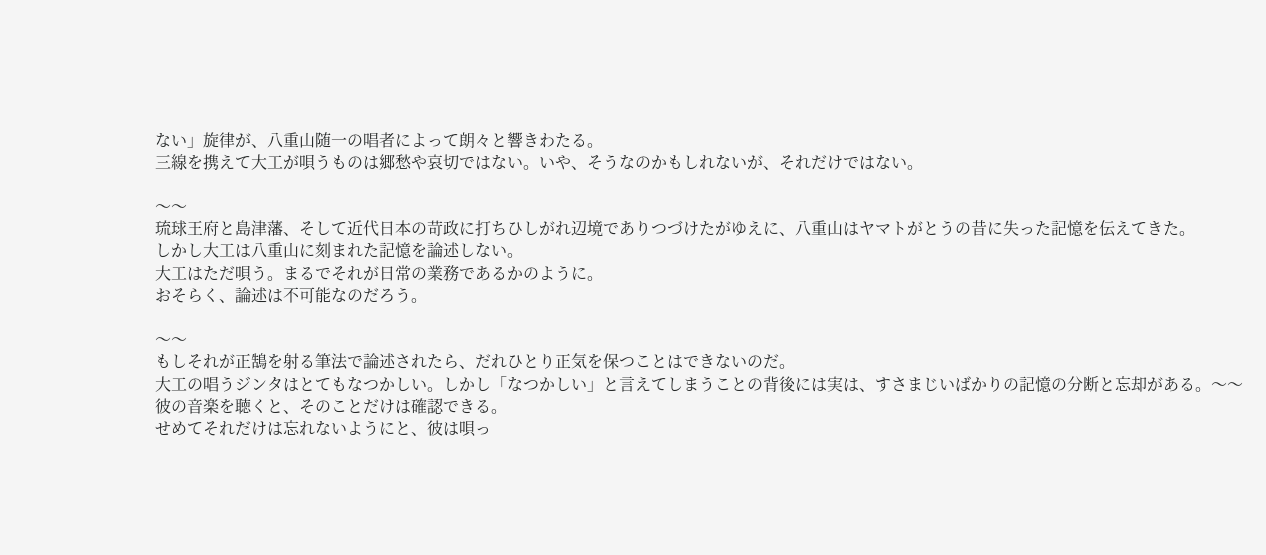ない」旋律が、八重山随一の唱者によって朗々と響きわたる。
三線を携えて大工が唄うものは郷愁や哀切ではない。いや、そうなのかもしれないが、それだけではない。

〜〜
琉球王府と島津藩、そして近代日本の苛政に打ちひしがれ辺境でありつづけたがゆえに、八重山はヤマトがとうの昔に失った記憶を伝えてきた。
しかし大工は八重山に刻まれた記憶を論述しない。
大工はただ唄う。まるでそれが日常の業務であるかのように。
おそらく、論述は不可能なのだろう。

〜〜
もしそれが正鵠を射る筆法で論述されたら、だれひとり正気を保つことはできないのだ。
大工の唱うジンタはとてもなつかしい。しかし「なつかしい」と言えてしまうことの背後には実は、すさまじいばかりの記憶の分断と忘却がある。〜〜
彼の音楽を聴くと、そのことだけは確認できる。
せめてそれだけは忘れないようにと、彼は唄っ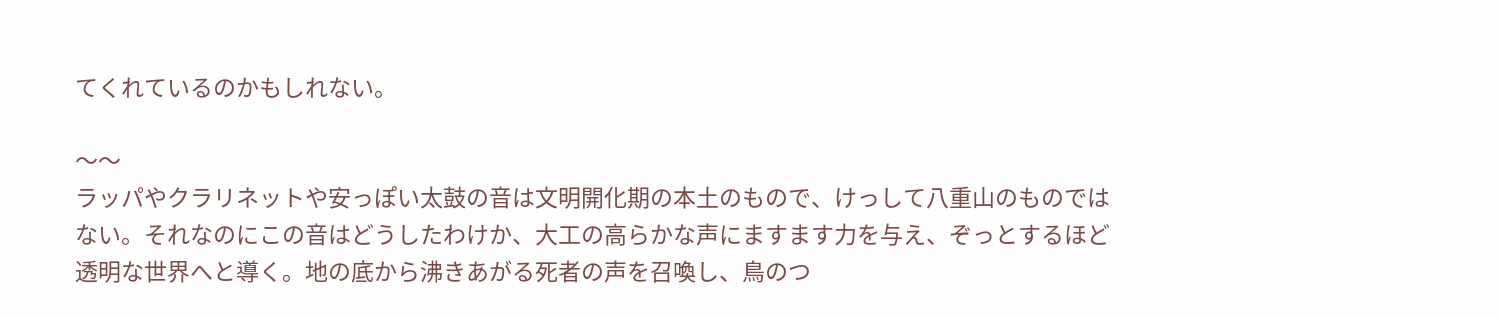てくれているのかもしれない。

〜〜
ラッパやクラリネットや安っぽい太鼓の音は文明開化期の本土のもので、けっして八重山のものではない。それなのにこの音はどうしたわけか、大工の高らかな声にますます力を与え、ぞっとするほど透明な世界へと導く。地の底から沸きあがる死者の声を召喚し、鳥のつ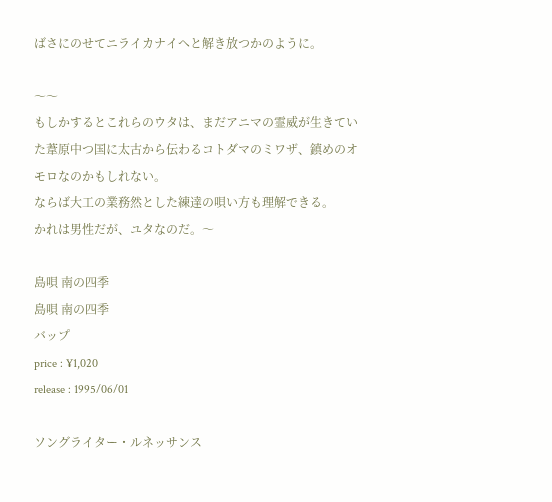ばさにのせてニライカナイへと解き放つかのように。

〜〜
もしかするとこれらのウタは、まだアニマの霊威が生きていた葦原中つ国に太古から伝わるコトダマのミワザ、鎮めのオモロなのかもしれない。
ならば大工の業務然とした練達の唄い方も理解できる。
かれは男性だが、ユタなのだ。〜

島唄 南の四季
島唄 南の四季
バップ
price : ¥1,020
release : 1995/06/01

ソングライター・ルネッサンス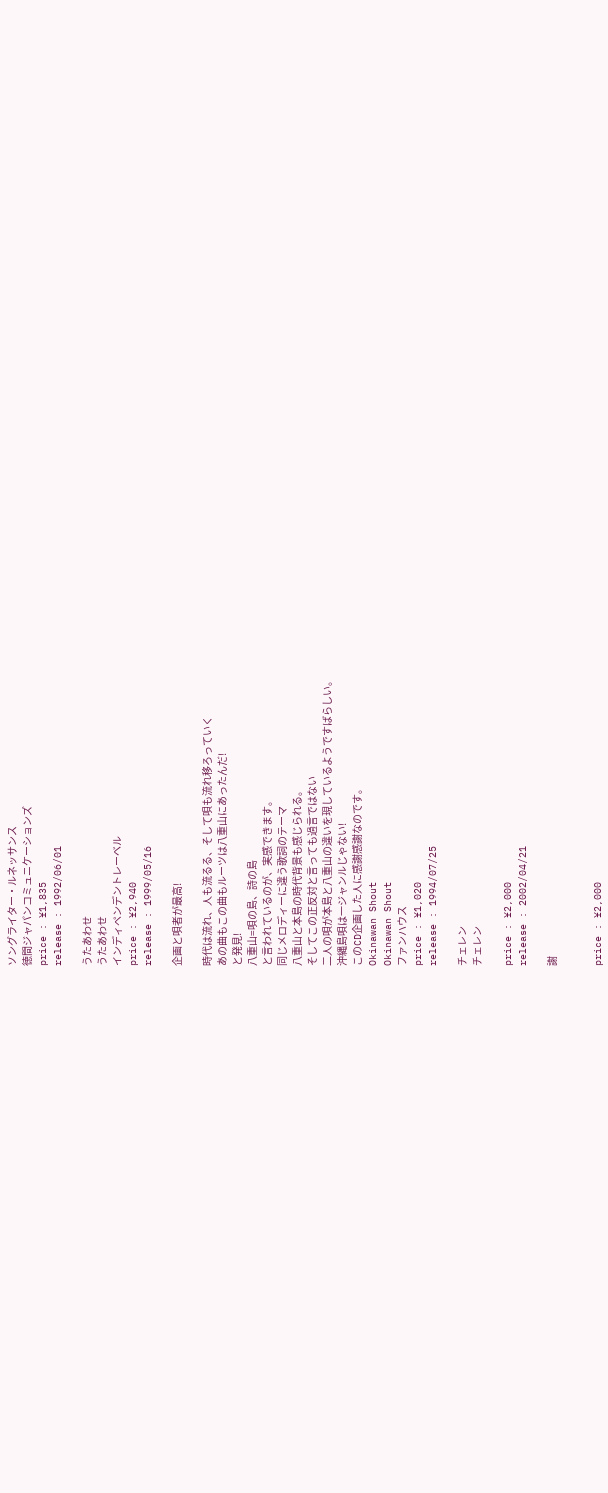ソングライター・ルネッサンス
徳間ジャパンコミュニケーションズ
price : ¥1,835
release : 1992/06/01

うたあわせ
うたあわせ
インディペンデントレーベル
price : ¥2,940
release : 1999/05/16

企画と唄者が最高!

時代は流れ、人も流るる、そして唄も流れ移ろっていく
あの曲もこの曲もルーツは八重山にあったんだ!
と発見!
八重山=唄の島、詩の島
と言われているのが、実感できます。
同じメロディーに違う歌詞のテーマ
八重山と本島の時代背景も感じられる。
そしてこの正反対と言っても過言ではない
二人の唄が本島と八重山の違いを現しているようですばらしい。
沖縄島唄は一ジャンルじゃない!
このCD企画した人に感謝感謝なのです。
Okinawan Shout
Okinawan Shout
ファンハウス
price : ¥1,020
release : 1994/07/25

チェレン
チェレン

price : ¥2,000
release : 2002/04/21

謝


price : ¥2,000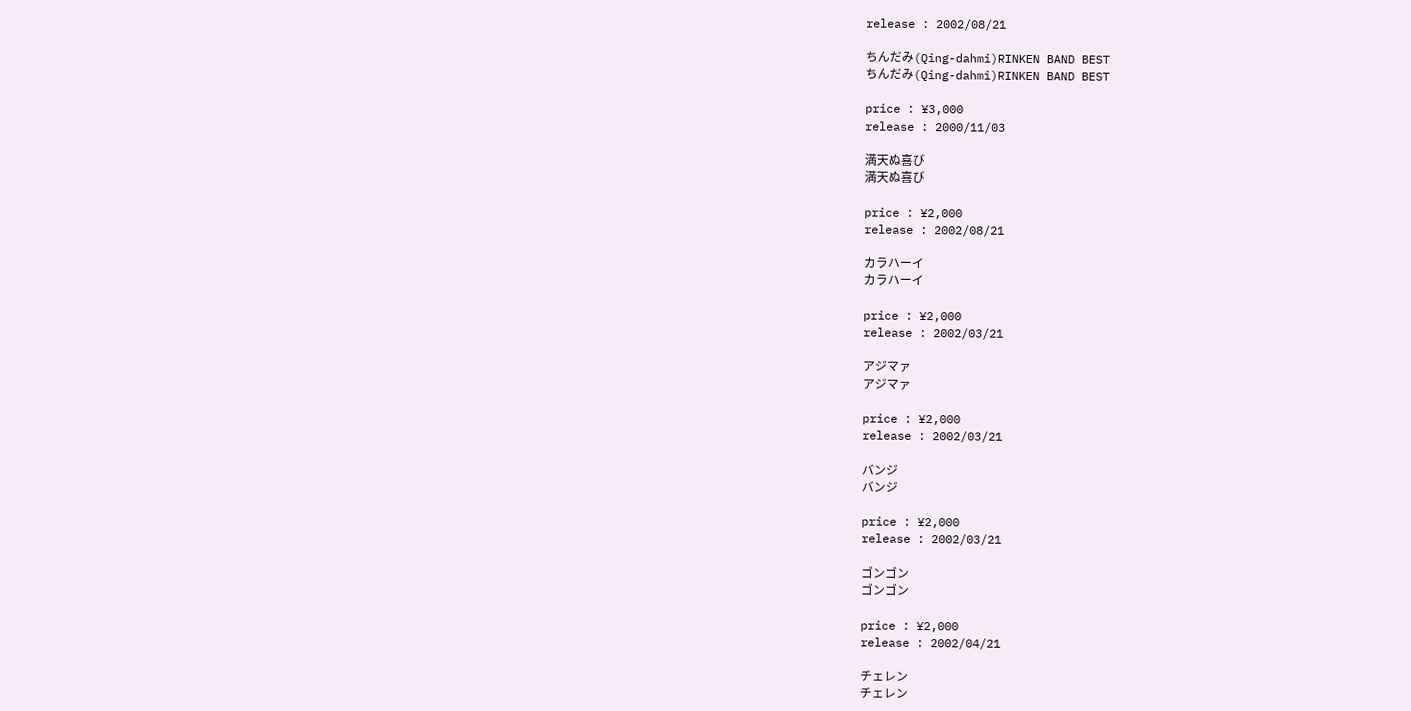release : 2002/08/21

ちんだみ(Qing-dahmi)RINKEN BAND BEST
ちんだみ(Qing-dahmi)RINKEN BAND BEST

price : ¥3,000
release : 2000/11/03

満天ぬ喜び
満天ぬ喜び

price : ¥2,000
release : 2002/08/21

カラハーイ
カラハーイ

price : ¥2,000
release : 2002/03/21

アジマァ
アジマァ

price : ¥2,000
release : 2002/03/21

バンジ
バンジ

price : ¥2,000
release : 2002/03/21

ゴンゴン
ゴンゴン

price : ¥2,000
release : 2002/04/21

チェレン
チェレン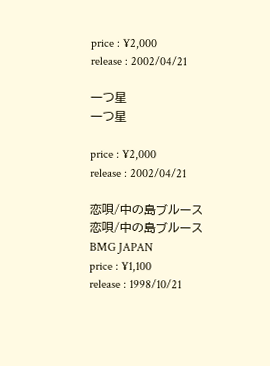price : ¥2,000
release : 2002/04/21

一つ星
一つ星

price : ¥2,000
release : 2002/04/21

恋唄/中の島ブルース
恋唄/中の島ブルース
BMG JAPAN
price : ¥1,100
release : 1998/10/21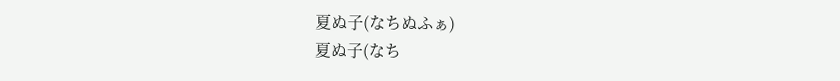夏ぬ子(なちぬふぁ)
夏ぬ子(なち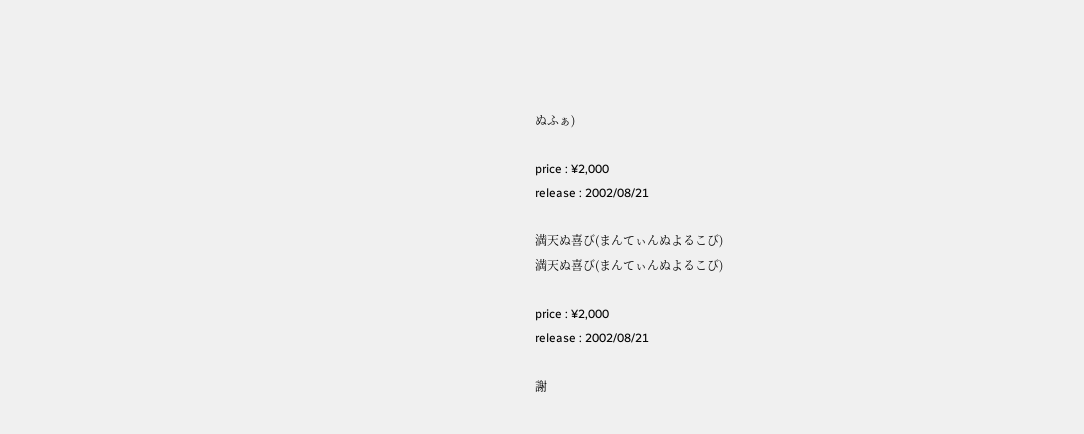ぬふぁ)

price : ¥2,000
release : 2002/08/21

満天ぬ喜び(まんてぃんぬよるこび)
満天ぬ喜び(まんてぃんぬよるこび)

price : ¥2,000
release : 2002/08/21

謝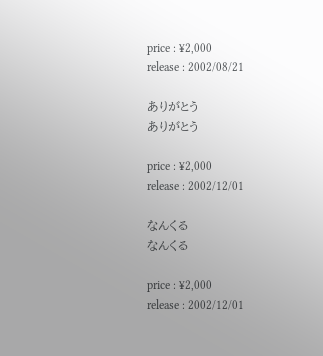price : ¥2,000
release : 2002/08/21

ありがとう
ありがとう

price : ¥2,000
release : 2002/12/01

なんくる
なんくる

price : ¥2,000
release : 2002/12/01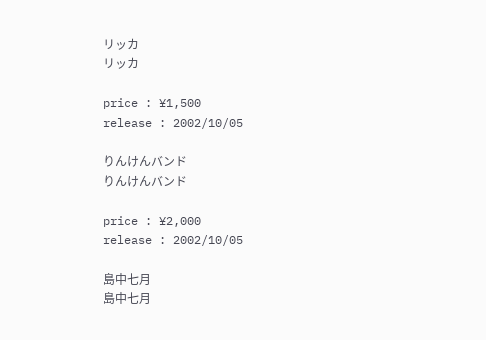リッカ
リッカ

price : ¥1,500
release : 2002/10/05

りんけんバンド
りんけんバンド

price : ¥2,000
release : 2002/10/05

島中七月
島中七月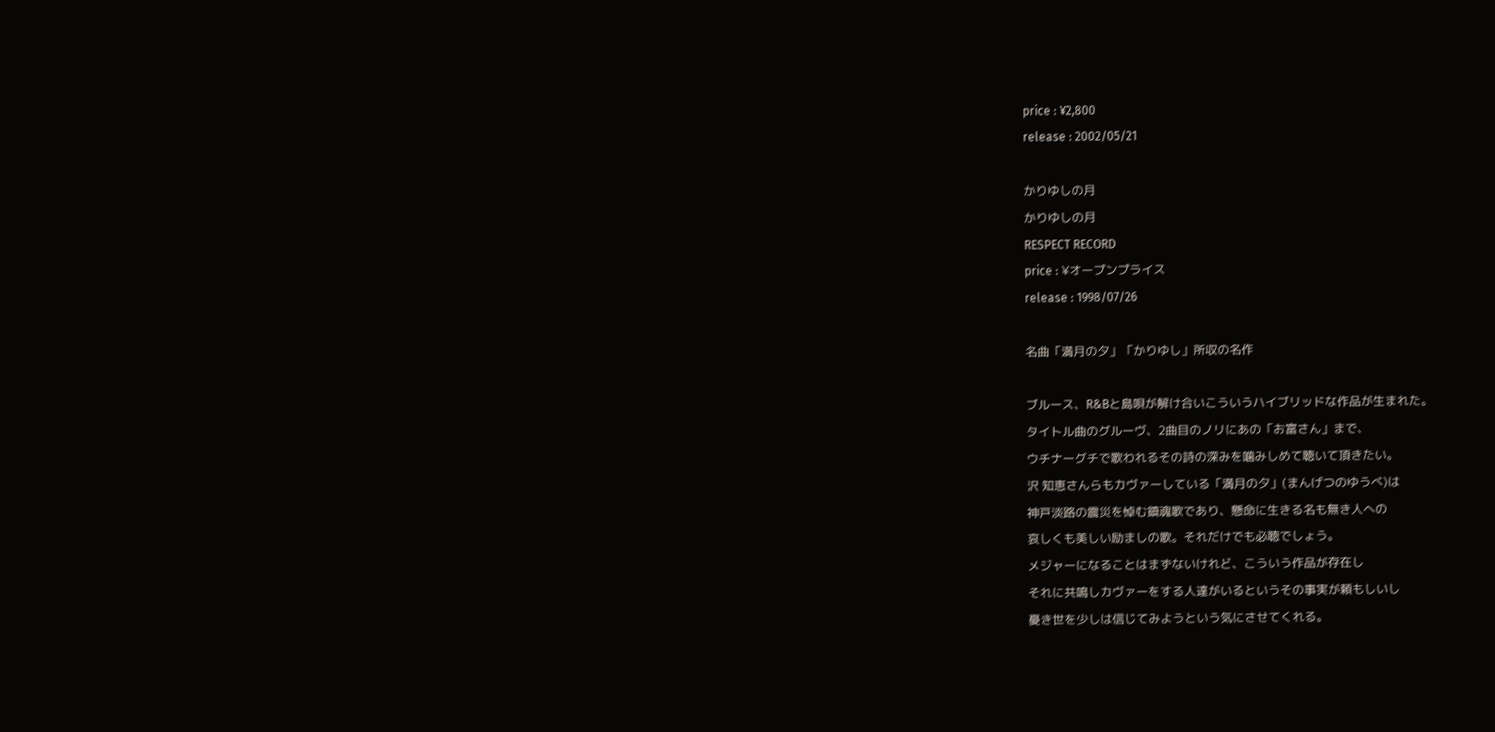price : ¥2,800
release : 2002/05/21

かりゆしの月
かりゆしの月
RESPECT RECORD
price : ¥オープンプライス
release : 1998/07/26

名曲「満月の夕」「かりゆし」所収の名作

ブルース、R&Bと島唄が解け合いこういうハイブリッドな作品が生まれた。
タイトル曲のグルーヴ、2曲目のノリにあの「お富さん」まで、
ウチナーグチで歌われるその詩の深みを噛みしめて聴いて頂きたい。
沢 知恵さんらもカヴァーしている「満月の夕」(まんげつのゆうべ)は
神戸淡路の震災を悼む鎮魂歌であり、懸命に生きる名も無き人への
哀しくも美しい励ましの歌。それだけでも必聴でしょう。
メジャーになることはまずないけれど、こういう作品が存在し
それに共鳴しカヴァーをする人達がいるというその事実が頼もしいし
憂き世を少しは信じてみようという気にさせてくれる。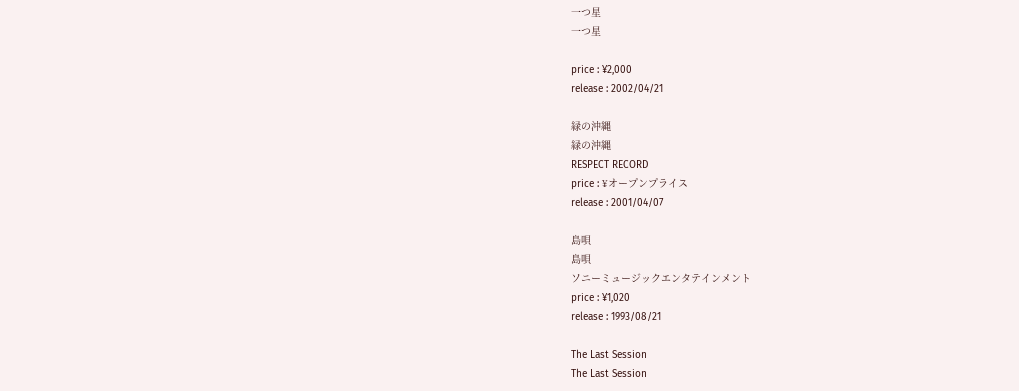一つ星
一つ星

price : ¥2,000
release : 2002/04/21

緑の沖縄
緑の沖縄
RESPECT RECORD
price : ¥オープンプライス
release : 2001/04/07

島唄
島唄
ソニーミュージックエンタテインメント
price : ¥1,020
release : 1993/08/21

The Last Session
The Last Session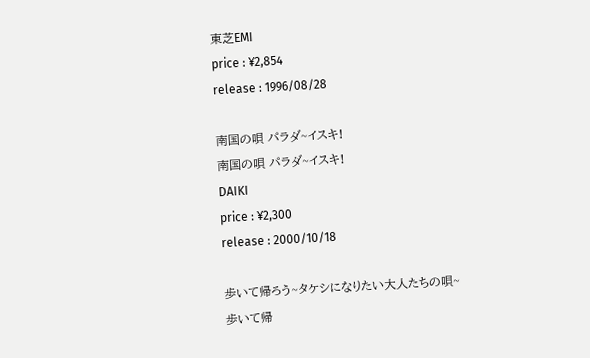東芝EMI
price : ¥2,854
release : 1996/08/28

南国の唄 パラダ~イスキ!
南国の唄 パラダ~イスキ!
DAIKI
price : ¥2,300
release : 2000/10/18

歩いて帰ろう~タケシになりたい大人たちの唄~
歩いて帰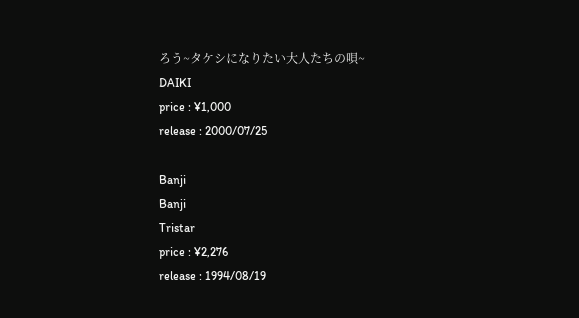ろう~タケシになりたい大人たちの唄~
DAIKI
price : ¥1,000
release : 2000/07/25

Banji
Banji
Tristar
price : ¥2,276
release : 1994/08/19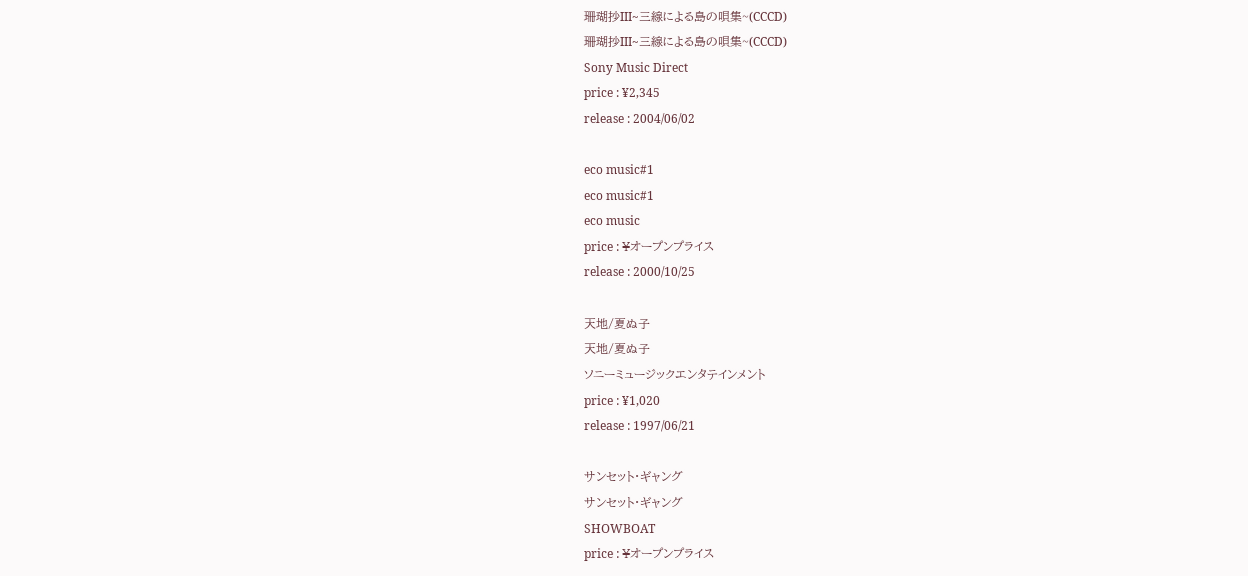珊瑚抄III~三線による島の唄集~(CCCD)
珊瑚抄III~三線による島の唄集~(CCCD)
Sony Music Direct
price : ¥2,345
release : 2004/06/02

eco music#1
eco music#1
eco music
price : ¥オープンプライス
release : 2000/10/25

天地/夏ぬ子
天地/夏ぬ子
ソニーミュージックエンタテインメント
price : ¥1,020
release : 1997/06/21

サンセット・ギャング
サンセット・ギャング
SHOWBOAT
price : ¥オープンプライス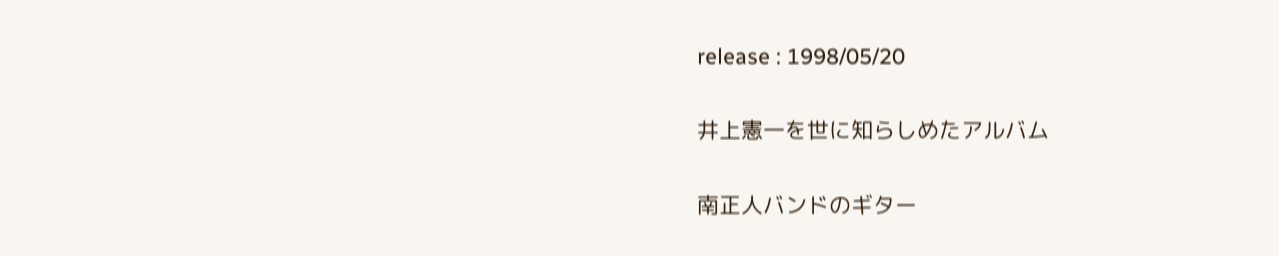release : 1998/05/20

井上憲一を世に知らしめたアルバム

南正人バンドのギター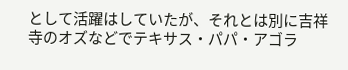として活躍はしていたが、それとは別に吉祥寺のオズなどでテキサス・パパ・アゴラ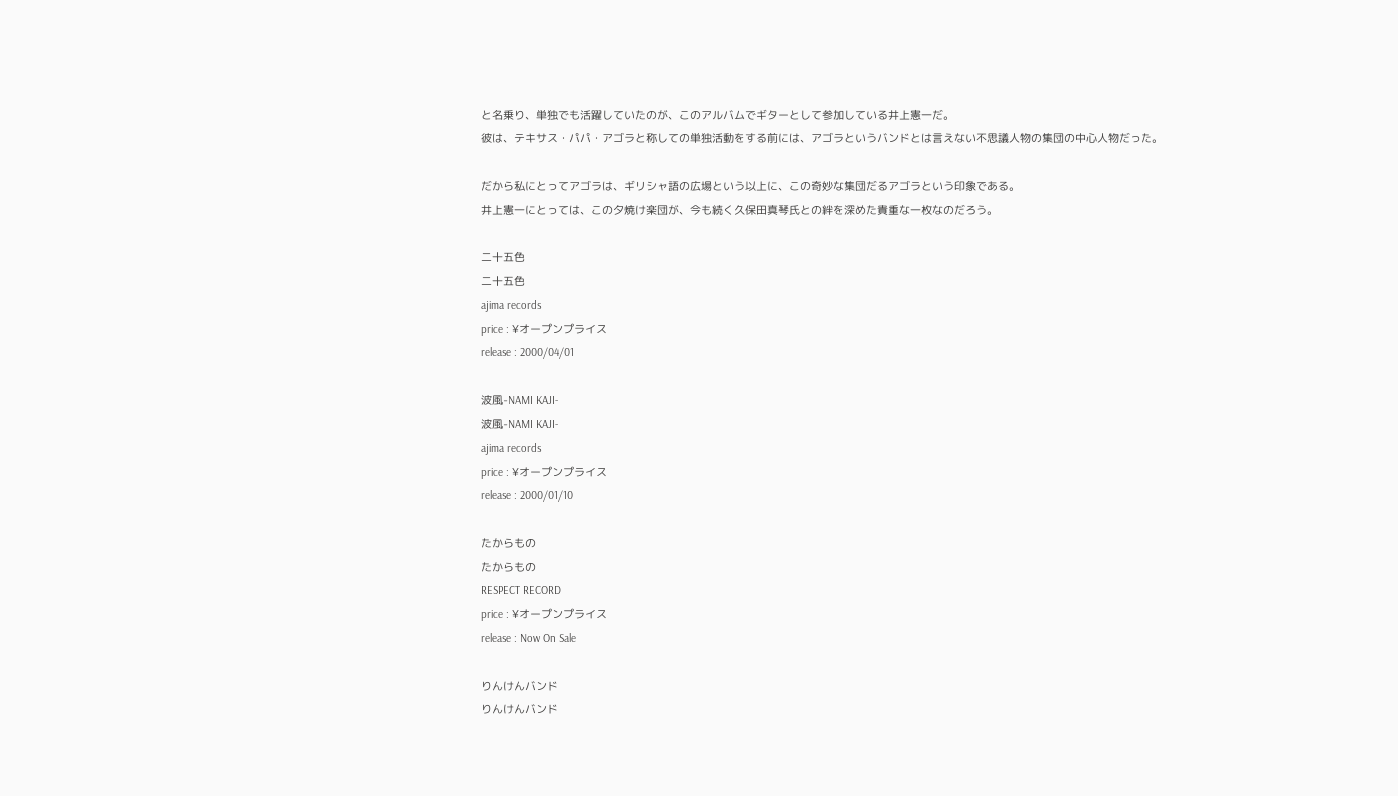と名乗り、単独でも活躍していたのが、このアルバムでギターとして参加している井上憲一だ。
彼は、テキサス・パパ・アゴラと称しての単独活動をする前には、アゴラというバンドとは言えない不思議人物の集団の中心人物だった。

だから私にとってアゴラは、ギリシャ語の広場という以上に、この奇妙な集団だるアゴラという印象である。
井上憲一にとっては、この夕焼け楽団が、今も続く久保田真琴氏との絆を深めた貴重な一枚なのだろう。

二十五色
二十五色
ajima records
price : ¥オープンプライス
release : 2000/04/01

波風-NAMI KAJI-
波風-NAMI KAJI-
ajima records
price : ¥オープンプライス
release : 2000/01/10

たからもの
たからもの
RESPECT RECORD
price : ¥オープンプライス
release : Now On Sale

りんけんバンド
りんけんバンド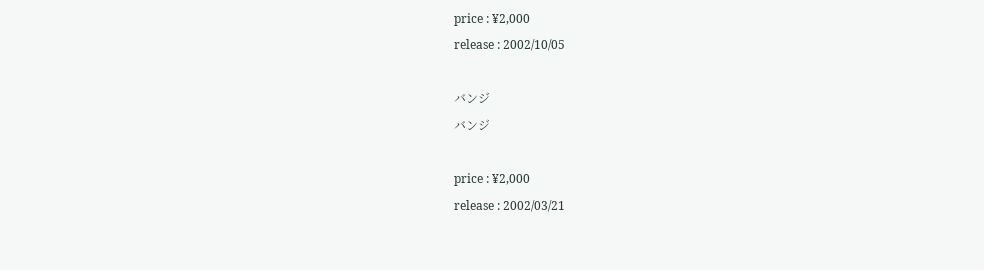price : ¥2,000
release : 2002/10/05

バンジ
バンジ

price : ¥2,000
release : 2002/03/21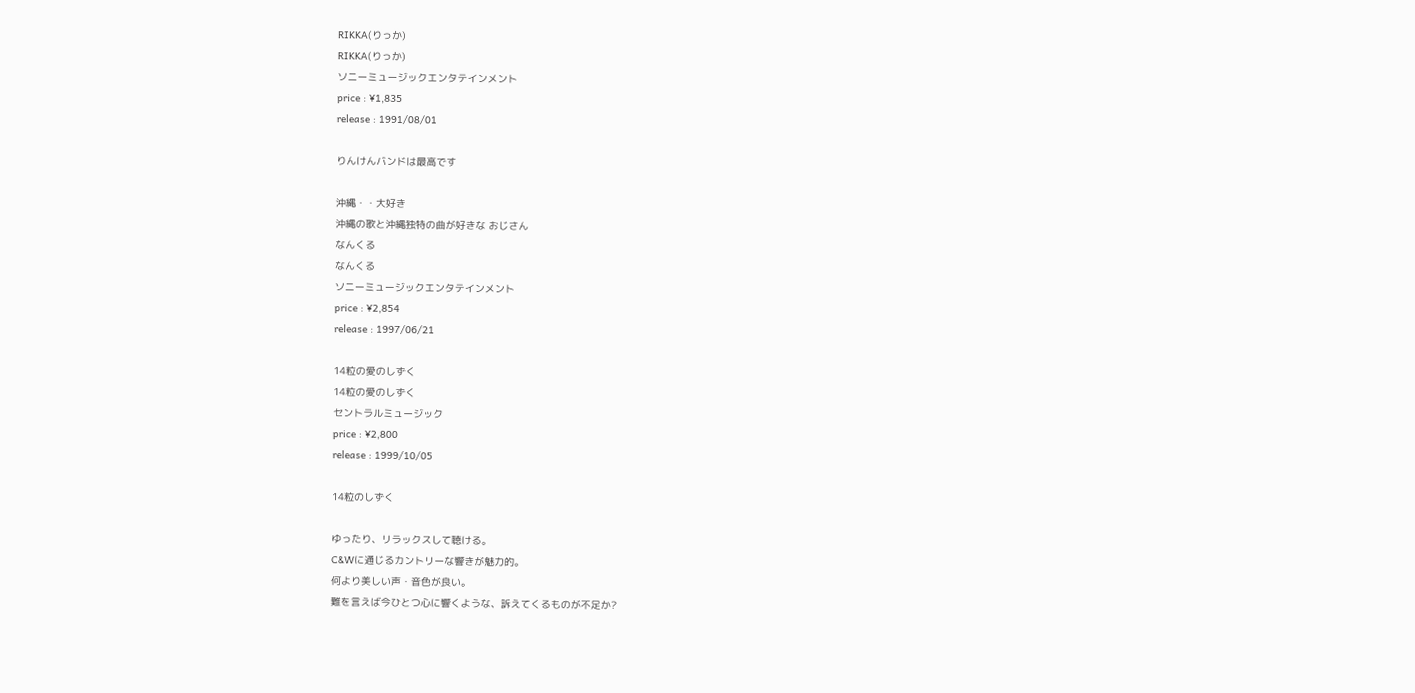RIKKA(りっか)
RIKKA(りっか)
ソニーミュージックエンタテインメント
price : ¥1,835
release : 1991/08/01

りんけんバンドは最高です

沖縄・・大好き
沖縄の歌と沖縄独特の曲が好きな おじさん
なんくる
なんくる
ソニーミュージックエンタテインメント
price : ¥2,854
release : 1997/06/21

14粒の愛のしずく
14粒の愛のしずく
セントラルミュージック
price : ¥2,800
release : 1999/10/05

14粒のしずく

ゆったり、リラックスして聴ける。
C&Wに通じるカントリーな響きが魅力的。
何より美しい声・音色が良い。
難を言えば今ひとつ心に響くような、訴えてくるものが不足か?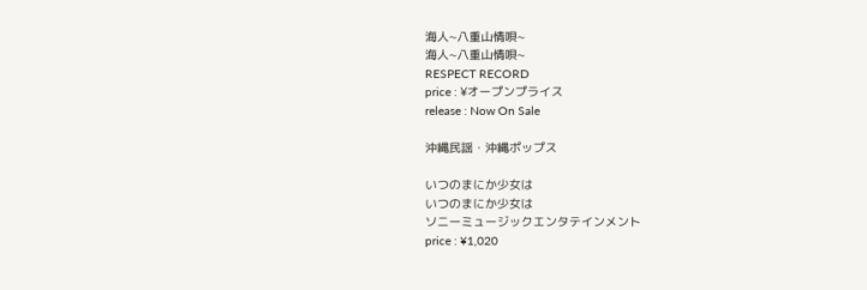海人~八重山情唄~
海人~八重山情唄~
RESPECT RECORD
price : ¥オープンプライス
release : Now On Sale

沖縄民謡・沖縄ポップス

いつのまにか少女は
いつのまにか少女は
ソニーミュージックエンタテインメント
price : ¥1,020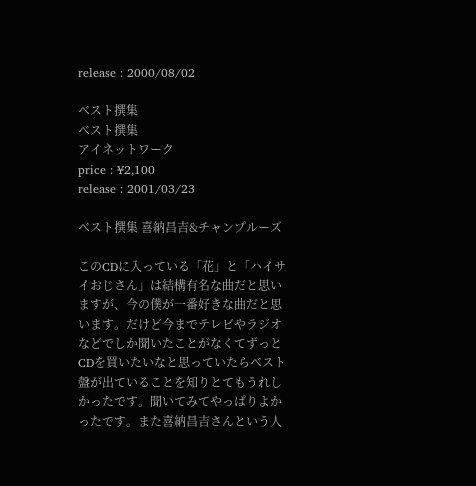release : 2000/08/02

ベスト撰集
ベスト撰集
アイネットワーク
price : ¥2,100
release : 2001/03/23

ベスト撰集 喜納昌吉&チャンプルーズ

このCDに入っている「花」と「ハイサイおじさん」は結構有名な曲だと思いますが、今の僕が一番好きな曲だと思います。だけど今までテレビやラジオなどでしか聞いたことがなくてずっとCDを買いたいなと思っていたらベスト盤が出ていることを知りとてもうれしかったです。聞いてみてやっぱりよかったです。また喜納昌吉さんという人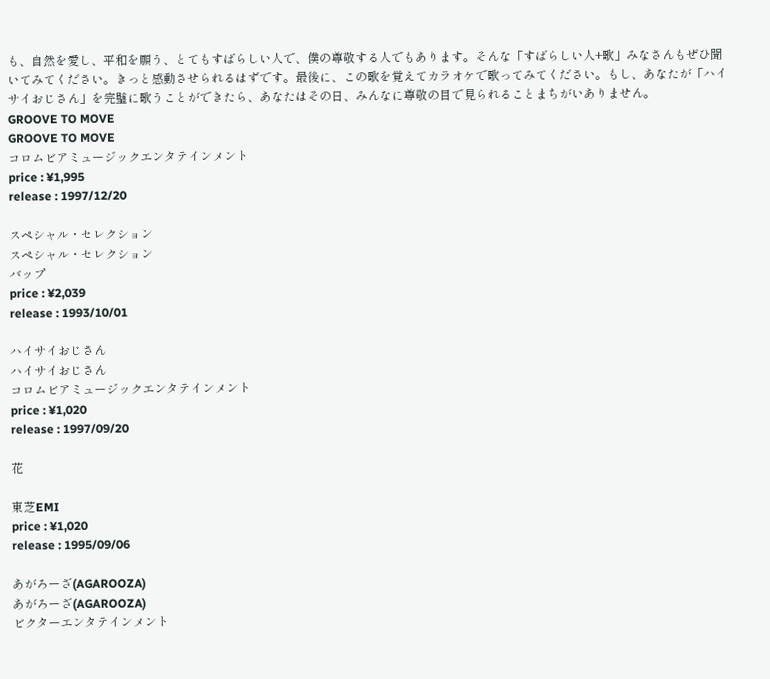も、自然を愛し、平和を願う、とてもすばらしい人で、僕の尊敬する人でもあります。そんな「すばらしい人+歌」みなさんもぜひ聞いてみてください。きっと感動させられるはずです。最後に、この歌を覚えてカラオケで歌ってみてください。もし、あなたが「ハイサイおじさん」を完璧に歌うことができたら、あなたはその日、みんなに尊敬の目で見られることまちがいありません。
GROOVE TO MOVE
GROOVE TO MOVE
コロムビアミュージックエンタテインメント
price : ¥1,995
release : 1997/12/20

スペシャル・セレクション
スペシャル・セレクション
バップ
price : ¥2,039
release : 1993/10/01

ハイサイおじさん
ハイサイおじさん
コロムビアミュージックエンタテインメント
price : ¥1,020
release : 1997/09/20

花

東芝EMI
price : ¥1,020
release : 1995/09/06

あがろーざ(AGAROOZA)
あがろーざ(AGAROOZA)
ビクターエンタテインメント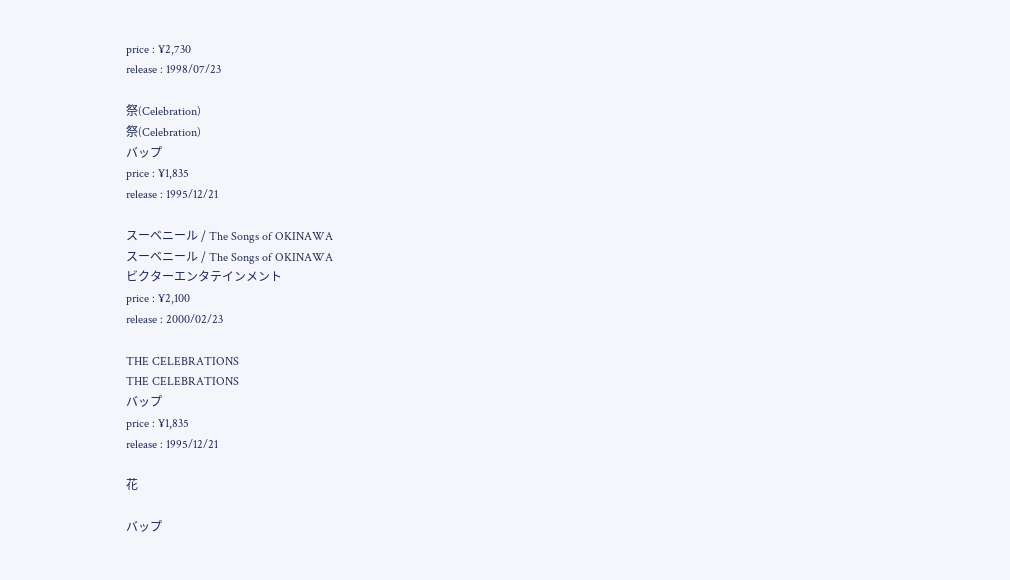price : ¥2,730
release : 1998/07/23

祭(Celebration)
祭(Celebration)
バップ
price : ¥1,835
release : 1995/12/21

スーベニール / The Songs of OKINAWA
スーベニール / The Songs of OKINAWA
ビクターエンタテインメント
price : ¥2,100
release : 2000/02/23

THE CELEBRATIONS
THE CELEBRATIONS
バップ
price : ¥1,835
release : 1995/12/21

花

バップ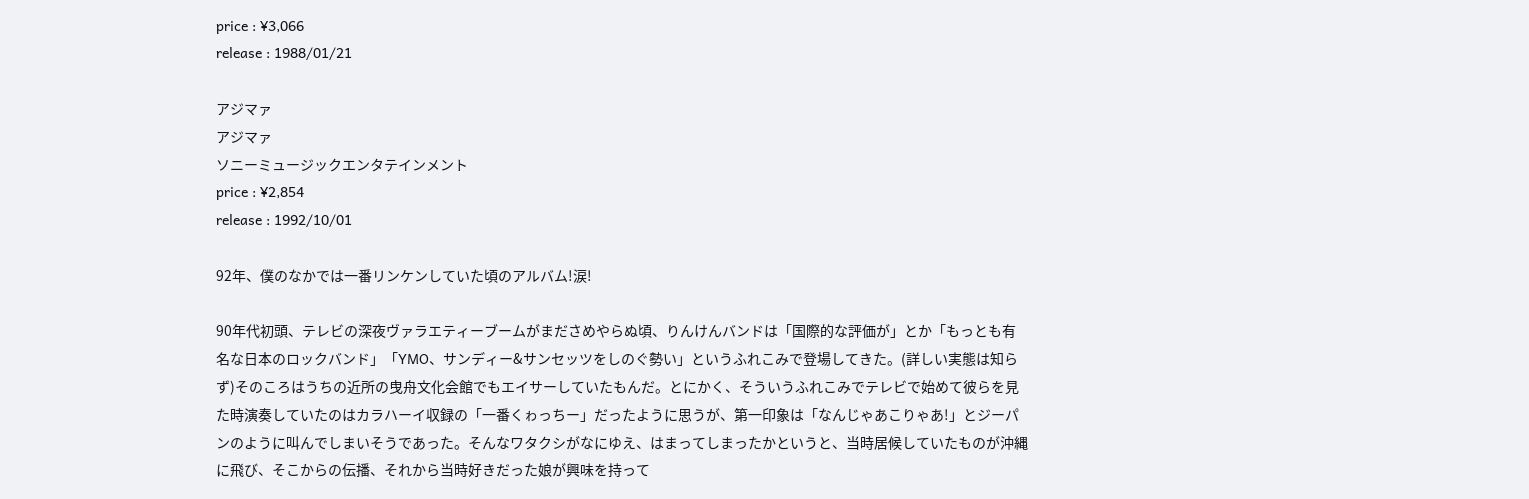price : ¥3,066
release : 1988/01/21

アジマァ
アジマァ
ソニーミュージックエンタテインメント
price : ¥2,854
release : 1992/10/01

92年、僕のなかでは一番リンケンしていた頃のアルバム!涙!

90年代初頭、テレビの深夜ヴァラエティーブームがまださめやらぬ頃、りんけんバンドは「国際的な評価が」とか「もっとも有名な日本のロックバンド」「YMO、サンディー&サンセッツをしのぐ勢い」というふれこみで登場してきた。(詳しい実態は知らず)そのころはうちの近所の曳舟文化会館でもエイサーしていたもんだ。とにかく、そういうふれこみでテレビで始めて彼らを見た時演奏していたのはカラハーイ収録の「一番くゎっちー」だったように思うが、第一印象は「なんじゃあこりゃあ!」とジーパンのように叫んでしまいそうであった。そんなワタクシがなにゆえ、はまってしまったかというと、当時居候していたものが沖縄に飛び、そこからの伝播、それから当時好きだった娘が興味を持って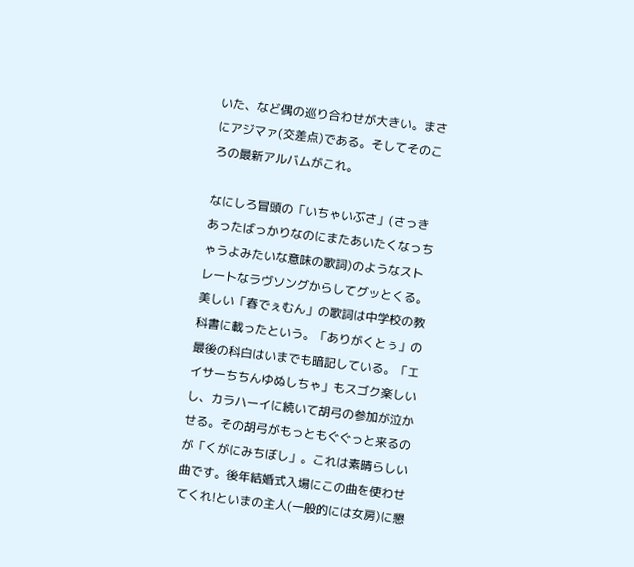いた、など偶の巡り合わせが大きい。まさにアジマァ(交差点)である。そしてそのころの最新アルバムがこれ。

なにしろ冒頭の「いちゃいぶさ」(さっきあったばっかりなのにまたあいたくなっちゃうよみたいな意味の歌詞)のようなストレートなラヴソングからしてグッとくる。美しい「春でぇむん」の歌詞は中学校の教科書に載ったという。「ありがくとぅ」の最後の科白はいまでも暗記している。「エイサーちちんゆぬしちゃ」もスゴク楽しいし、カラハーイに続いて胡弓の参加が泣かせる。その胡弓がもっともぐぐっと来るのが「くがにみちぼし」。これは素晴らしい曲です。後年結婚式入場にこの曲を使わせてくれ!といまの主人(一般的には女房)に懇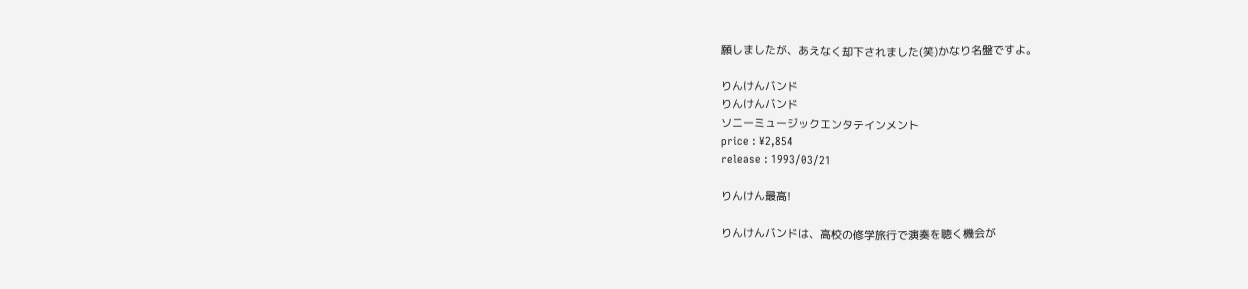願しましたが、あえなく却下されました(笑)かなり名盤ですよ。

りんけんバンド
りんけんバンド
ソニーミュージックエンタテインメント
price : ¥2,854
release : 1993/03/21

りんけん最高!

りんけんバンドは、高校の修学旅行で演奏を聴く機会が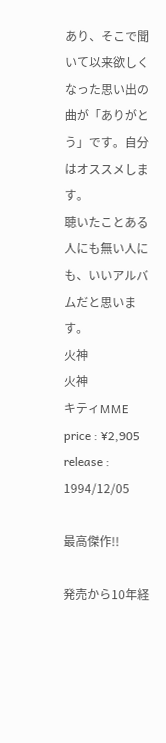あり、そこで聞いて以来欲しくなった思い出の曲が「ありがとう」です。自分はオススメします。
聴いたことある人にも無い人にも、いいアルバムだと思います。
火神
火神
キティMME
price : ¥2,905
release : 1994/12/05

最高傑作!!

発売から10年経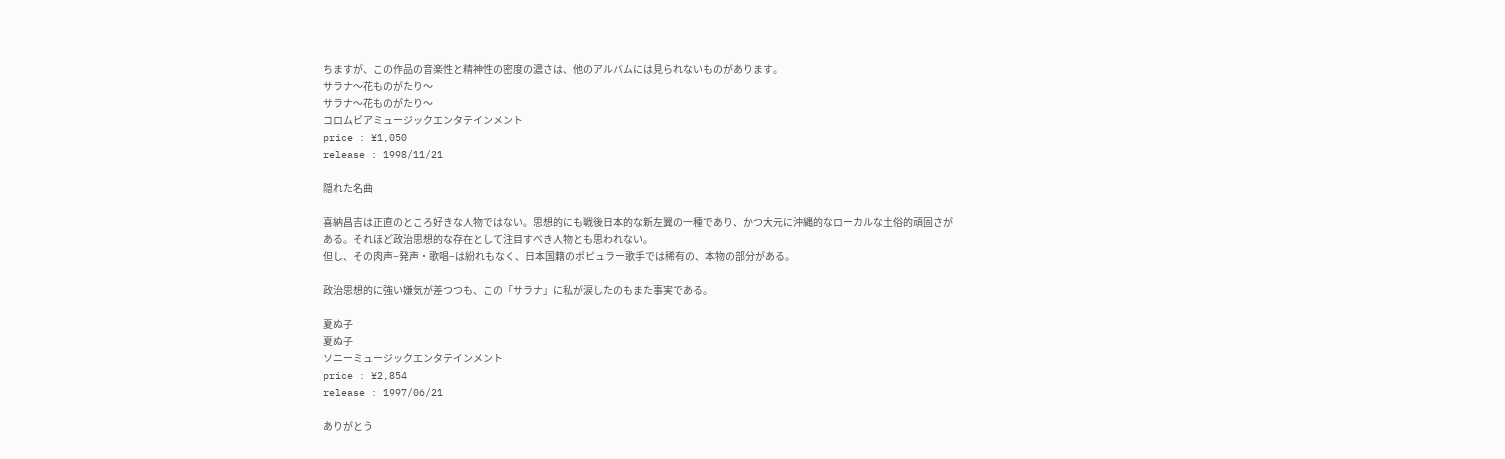ちますが、この作品の音楽性と精神性の密度の濃さは、他のアルバムには見られないものがあります。
サラナ〜花ものがたり〜
サラナ〜花ものがたり〜
コロムビアミュージックエンタテインメント
price : ¥1,050
release : 1998/11/21

隠れた名曲

喜納昌吉は正直のところ好きな人物ではない。思想的にも戦後日本的な新左翼の一種であり、かつ大元に沖縄的なローカルな土俗的頑固さがある。それほど政治思想的な存在として注目すべき人物とも思われない。
但し、その肉声−発声・歌唱−は紛れもなく、日本国籍のポピュラー歌手では稀有の、本物の部分がある。

政治思想的に強い嫌気が差つつも、この「サラナ」に私が涙したのもまた事実である。

夏ぬ子
夏ぬ子
ソニーミュージックエンタテインメント
price : ¥2,854
release : 1997/06/21

ありがとう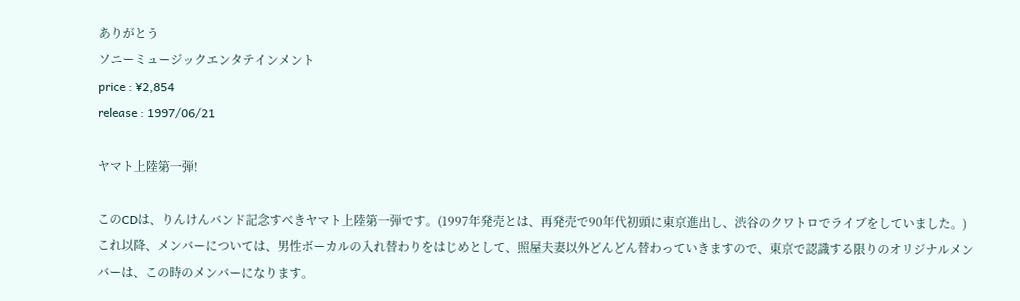ありがとう
ソニーミュージックエンタテインメント
price : ¥2,854
release : 1997/06/21

ヤマト上陸第一弾!

このCDは、りんけんバンド記念すべきヤマト上陸第一弾です。(1997年発売とは、再発売で90年代初頭に東京進出し、渋谷のクワトロでライブをしていました。)
これ以降、メンバーについては、男性ボーカルの入れ替わりをはじめとして、照屋夫妻以外どんどん替わっていきますので、東京で認識する限りのオリジナルメンバーは、この時のメンバーになります。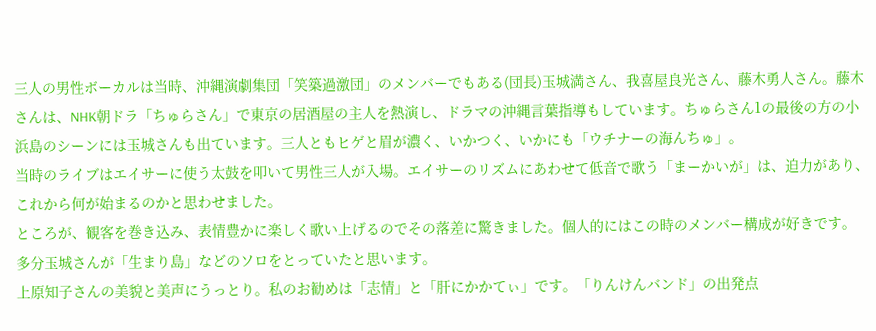三人の男性ボーカルは当時、沖縄演劇集団「笑築過激団」のメンバーでもある(団長)玉城満さん、我喜屋良光さん、藤木勇人さん。藤木さんは、NHK朝ドラ「ちゅらさん」で東京の居酒屋の主人を熱演し、ドラマの沖縄言葉指導もしています。ちゅらさん1の最後の方の小浜島のシーンには玉城さんも出ています。三人ともヒゲと眉が濃く、いかつく、いかにも「ウチナーの海んちゅ」。
当時のライブはエイサーに使う太鼓を叩いて男性三人が入場。エイサーのリズムにあわせて低音で歌う「まーかいが」は、迫力があり、これから何が始まるのかと思わせました。
ところが、観客を巻き込み、表情豊かに楽しく歌い上げるのでその落差に驚きました。個人的にはこの時のメンバー構成が好きです。
多分玉城さんが「生まり島」などのソロをとっていたと思います。
上原知子さんの美貌と美声にうっとり。私のお勧めは「志情」と「肝にかかてぃ」です。「りんけんバンド」の出発点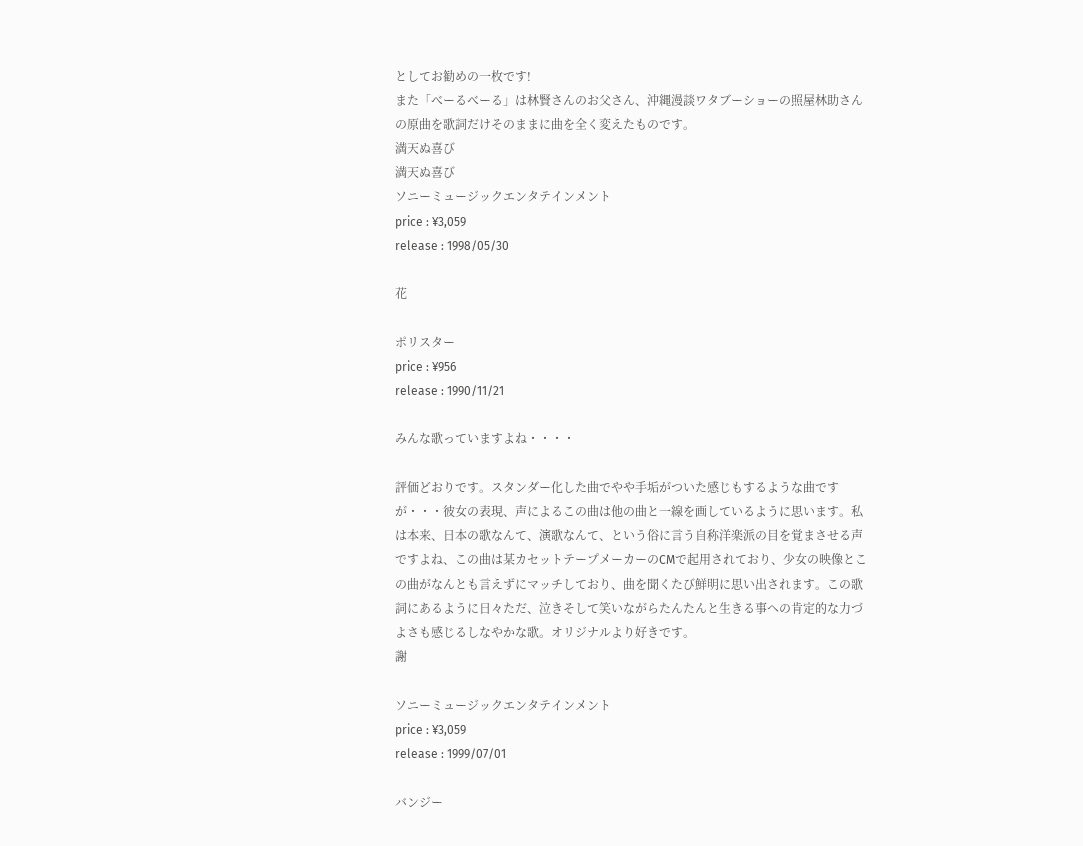としてお勧めの一枚です!
また「べーるべーる」は林賢さんのお父さん、沖縄漫談ワタブーショーの照屋林助さんの原曲を歌詞だけそのままに曲を全く変えたものです。
満天ぬ喜び
満天ぬ喜び
ソニーミュージックエンタテインメント
price : ¥3,059
release : 1998/05/30

花

ポリスター
price : ¥956
release : 1990/11/21

みんな歌っていますよね・・・・

評価どおりです。スタンダー化した曲でやや手垢がついた感じもするような曲ですが・・・彼女の表現、声によるこの曲は他の曲と一線を画しているように思います。私は本来、日本の歌なんて、演歌なんて、という俗に言う自称洋楽派の目を覚まさせる声ですよね、この曲は某カセットテープメーカーのCMで起用されており、少女の映像とこの曲がなんとも言えずにマッチしており、曲を聞くたび鮮明に思い出されます。この歌詞にあるように日々ただ、泣きそして笑いながらたんたんと生きる事への肯定的な力づよさも感じるしなやかな歌。オリジナルより好きです。
謝

ソニーミュージックエンタテインメント
price : ¥3,059
release : 1999/07/01

バンジー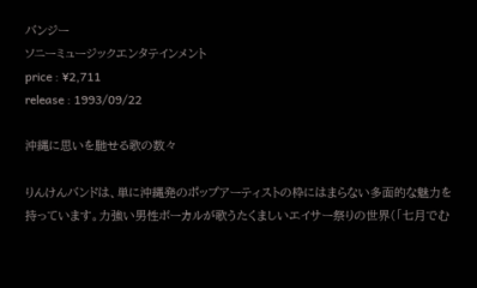バンジー
ソニーミュージックエンタテインメント
price : ¥2,711
release : 1993/09/22

沖縄に思いを馳せる歌の数々

りんけんバンドは、単に沖縄発のポップアーティストの枠にはまらない多面的な魅力を持っています。力強い男性ボーカルが歌うたくましいエイサー祭りの世界(「七月でむ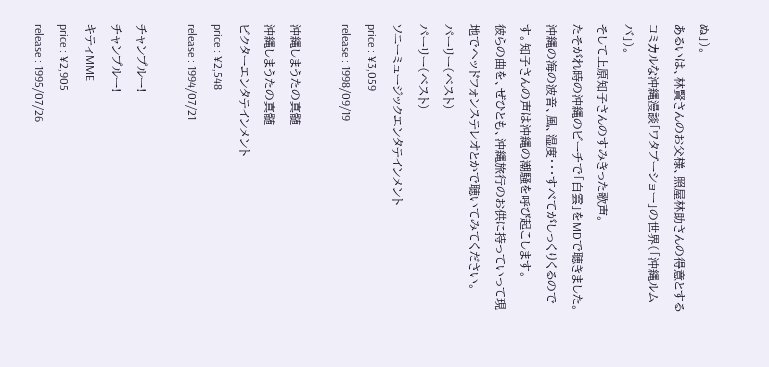ぬ」)。
あるいは、林賢さんのお父様、照屋林助さんの得意とするコミカルな沖縄漫談「ワタブーショー」の世界(「沖縄ルムバ」)。
そして上原知子さんのすみきった歌声。
たそがれ時の沖縄のビーチで「白雲」をMDで聴きました。沖縄の海の波音、風、湿度・・・すべてがしっくりくるのです。知子さんの声は沖縄の潮騒を呼び起こします。
彼らの曲を、ぜひとも、沖縄旅行のお供に持っていって現地でヘッドフォンステレオとかで聴いてみてください。
パーリー(ベスト)
パーリー(ベスト)
ソニーミュージックエンタテインメント
price : ¥3,059
release : 1998/09/19

沖縄しまうたの真髄
沖縄しまうたの真髄
ビクターエンタテインメント
price : ¥2,548
release : 1994/07/21

チャンプルー!
チャンプルー!
キティMME
price : ¥2,905
release : 1995/07/26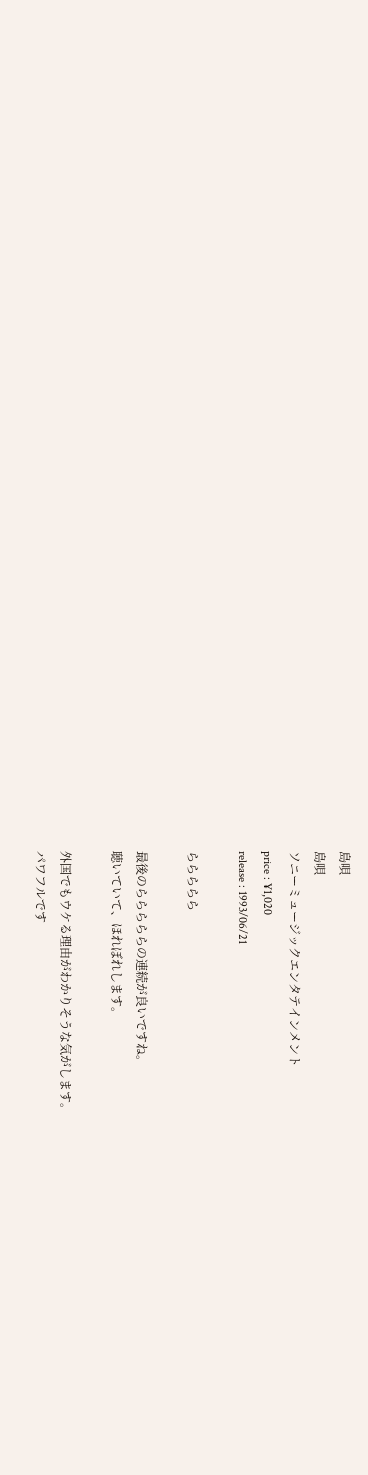島唄
島唄
ソニーミュージックエンタテインメント
price : ¥1,020
release : 1993/06/21

ららららら

最後のらららららの連続が良いですね。
聴いていて、ほれぼれします。

外国でもウケる理由がわかりそうな気がします。
パワフルです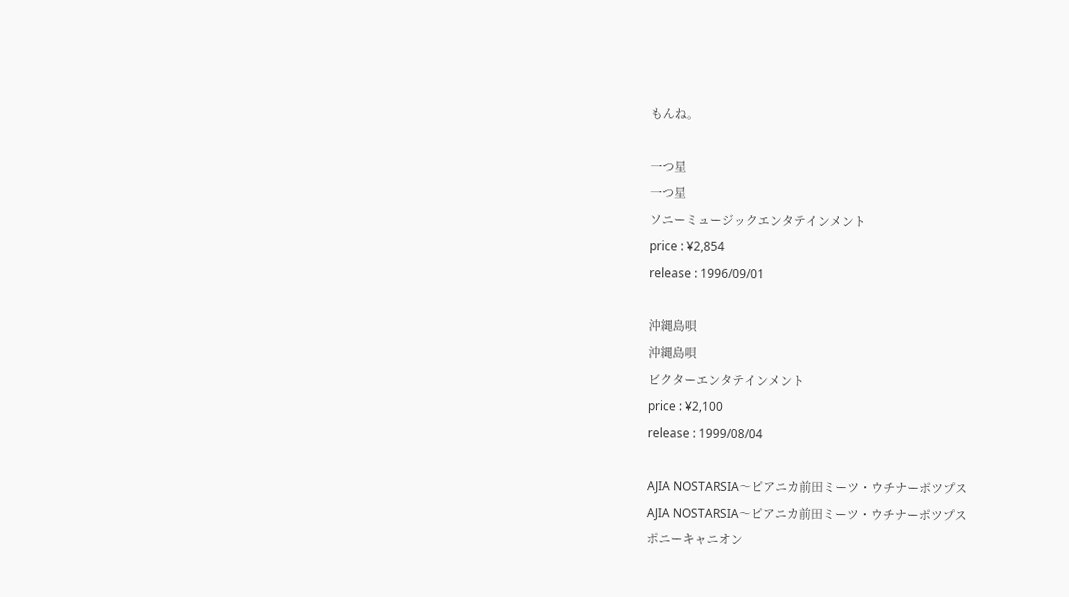もんね。

一つ星
一つ星
ソニーミュージックエンタテインメント
price : ¥2,854
release : 1996/09/01

沖縄島唄
沖縄島唄
ビクターエンタテインメント
price : ¥2,100
release : 1999/08/04

AJIA NOSTARSIA〜ピアニカ前田ミーツ・ウチナーポツプス
AJIA NOSTARSIA〜ピアニカ前田ミーツ・ウチナーポツプス
ポニーキャニオン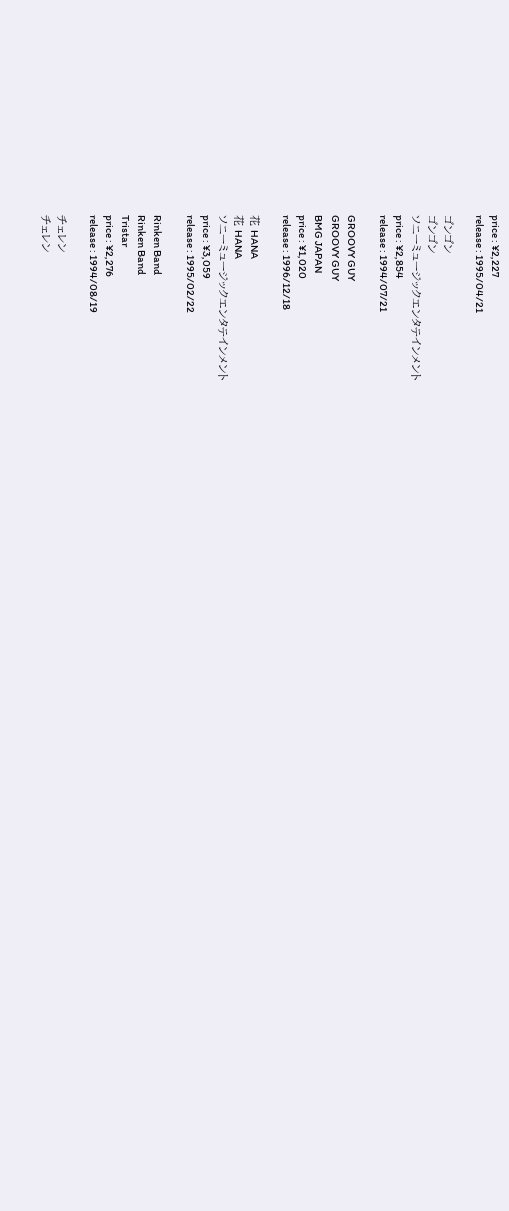price : ¥2,227
release : 1995/04/21

ゴンゴン
ゴンゴン
ソニーミュージックエンタテインメント
price : ¥2,854
release : 1994/07/21

GROOVY GUY
GROOVY GUY
BMG JAPAN
price : ¥1,020
release : 1996/12/18

花 HANA
花 HANA
ソニーミュージックエンタテインメント
price : ¥3,059
release : 1995/02/22

Rinken Band
Rinken Band
Tristar
price : ¥2,276
release : 1994/08/19

チェレン
チェレン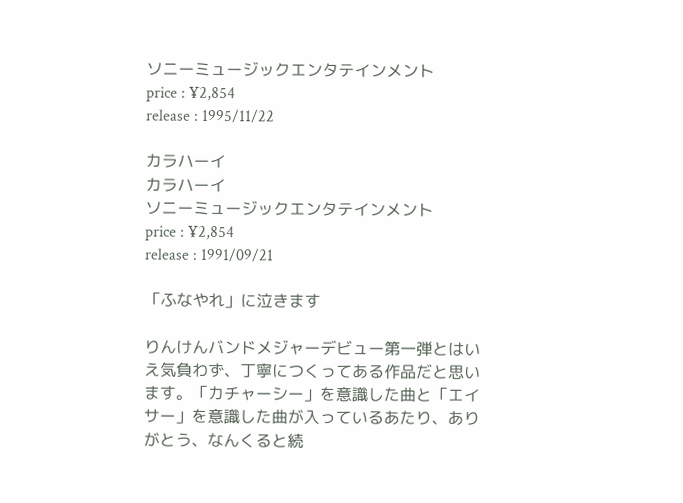ソニーミュージックエンタテインメント
price : ¥2,854
release : 1995/11/22

カラハーイ
カラハーイ
ソニーミュージックエンタテインメント
price : ¥2,854
release : 1991/09/21

「ふなやれ」に泣きます

りんけんバンドメジャーデビュー第一弾とはいえ気負わず、丁寧につくってある作品だと思います。「カチャーシー」を意識した曲と「エイサー」を意識した曲が入っているあたり、ありがとう、なんくると続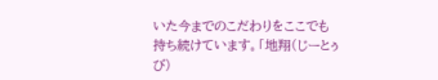いた今までのこだわりをここでも持ち続けています。「地翔(じーとぅび)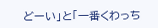どーい」と「一番くわっち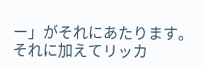ー」がそれにあたります。
それに加えてリッカ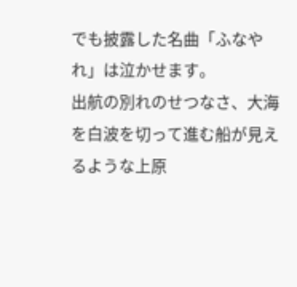でも披露した名曲「ふなやれ」は泣かせます。
出航の別れのせつなさ、大海を白波を切って進む船が見えるような上原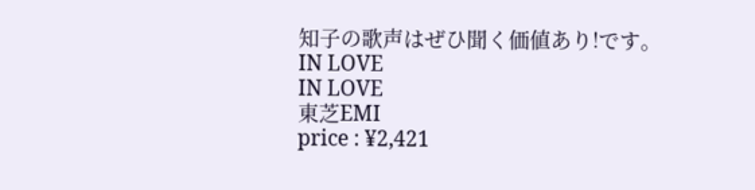知子の歌声はぜひ聞く価値あり!です。
IN LOVE
IN LOVE
東芝EMI
price : ¥2,421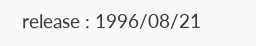release : 1996/08/21